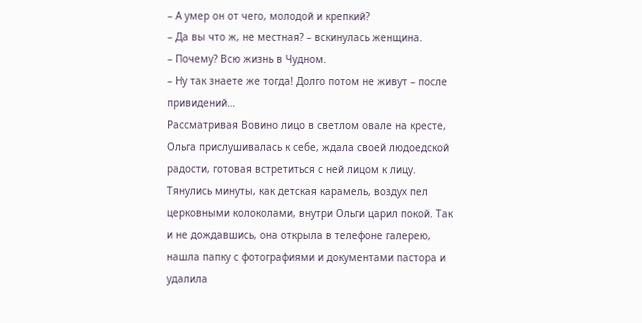– А умер он от чего, молодой и крепкий?
– Да вы что ж, не местная? – вскинулась женщина.
– Почему? Всю жизнь в Чудном.
– Ну так знаете же тогда! Долго потом не живут – после привидений…
Рассматривая Вовино лицо в светлом овале на кресте, Ольга прислушивалась к себе, ждала своей людоедской радости, готовая встретиться с ней лицом к лицу. Тянулись минуты, как детская карамель, воздух пел церковными колоколами, внутри Ольги царил покой. Так и не дождавшись, она открыла в телефоне галерею, нашла папку с фотографиями и документами пастора и удалила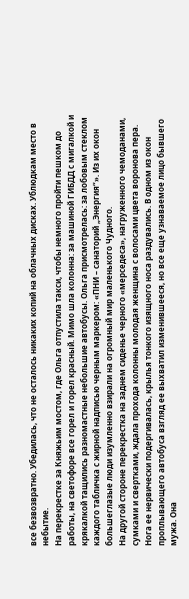все безвозвратно. Убедилась, что не осталось никаких копий на облачных дисках. Ублюдкам место в небытие.
На перекрестке за Княжьим мостом, где Ольга отпустила такси, чтобы немного пройти пешком до работы, на светофоре все горел и горел красный. Мимо шла колонна: за машиной ГИБДД с мигалкой и крякалкой тащились разномастные небольшие автобусы. Ольга присмотрелась: за лобовым стеклом каждого табличка с жирной надписью черным маркером: «ПНИ – санаторий „Энергия“». Из их окон большеглазые люди изумленно взирали на огромный мир маленького Чудного.
На другой стороне перекрестка на заднем сиденье черного «мерседеса», нагруженного чемоданами, сумками и свертками, ждала прохода колонны молодая женщина с волосами цвета воронова пера. Нога ее нервически подергивалась, крылья тонкого изящного носа раздувались. В одном из окон проплывающего автобуса взгляд ее выхватил изменившееся, но все еще узнаваемое лицо бывшего мужа. Она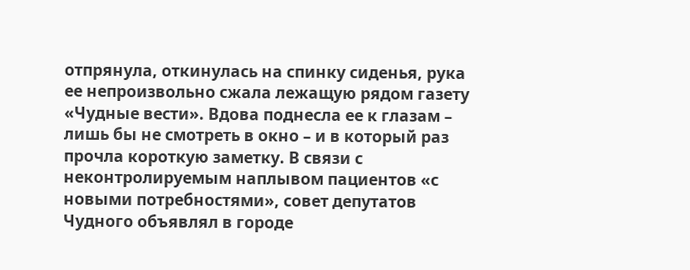отпрянула, откинулась на спинку сиденья, рука ее непроизвольно сжала лежащую рядом газету «Чудные вести». Вдова поднесла ее к глазам – лишь бы не смотреть в окно – и в который раз прочла короткую заметку. В связи с неконтролируемым наплывом пациентов «с новыми потребностями», совет депутатов Чудного объявлял в городе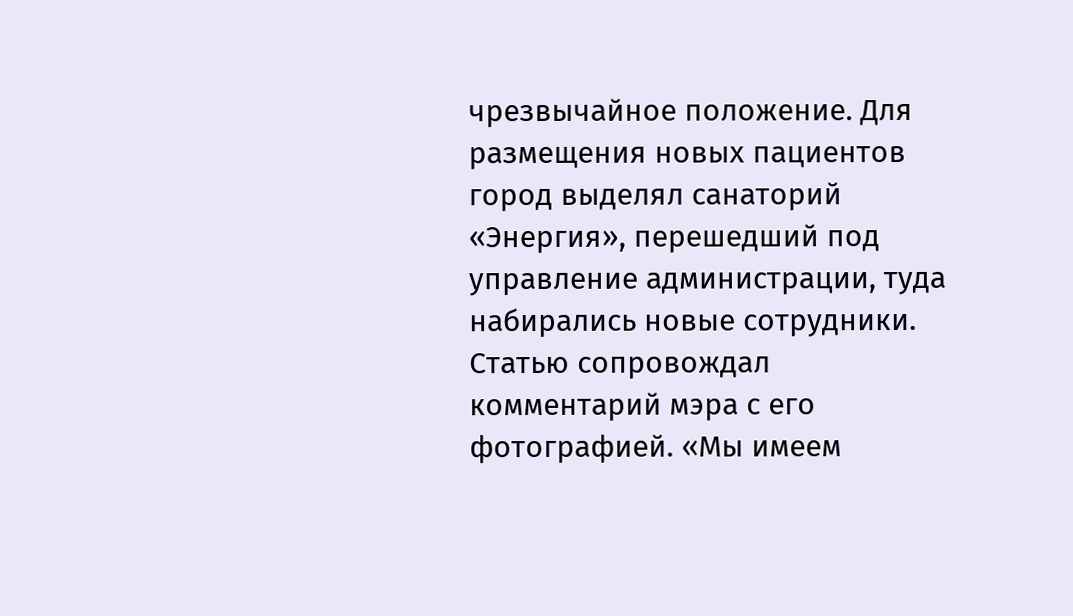чрезвычайное положение. Для размещения новых пациентов город выделял санаторий «Энергия», перешедший под управление администрации, туда набирались новые сотрудники. Статью сопровождал комментарий мэра с его фотографией. «Мы имеем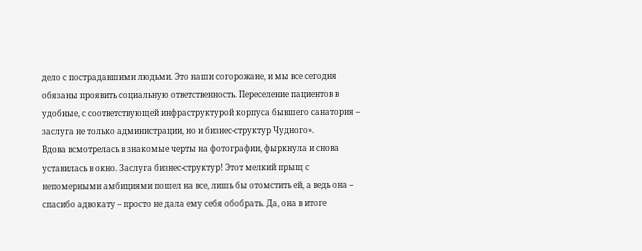дело с пострадавшими людьми. Это наши согорожане, и мы все сегодня обязаны проявить социальную ответственность. Переселение пациентов в удобные, с соответствующей инфраструктурой корпуса бывшего санатория – заслуга не только администрации, но и бизнес-структур Чудного».
Вдова всмотрелась в знакомые черты на фотографии, фыркнула и снова уставилась в окно. Заслуга бизнес-структур! Этот мелкий прыщ с непомерными амбициями пошел на все, лишь бы отомстить ей, а ведь она – спасибо адвокату – просто не дала ему себя обобрать. Да, она в итоге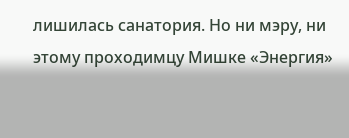лишилась санатория. Но ни мэру, ни этому проходимцу Мишке «Энергия»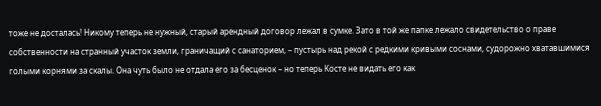тоже не досталась! Никому теперь не нужный, старый арендный договор лежал в сумке. Зато в той же папке лежало свидетельство о праве собственности на странный участок земли, граничащий с санаторием, – пустырь над рекой с редкими кривыми соснами, судорожно хватавшимися голыми корнями за скалы. Она чуть было не отдала его за бесценок – но теперь Косте не видать его как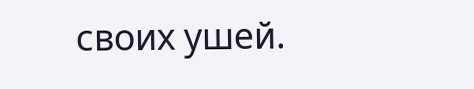своих ушей.